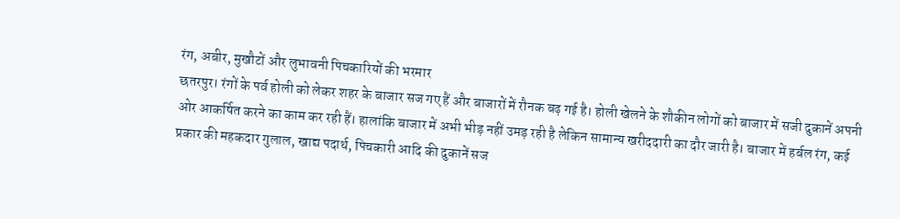रंग, अबीर, मुखौटों और लुभावनी पिचकारियों की भरमार
छतरपुर। रंगों के पर्व होली को लेकर शहर के बाजार सज गए हैं और बाजारों में रौनक बढ़ गई है। होली खेलने के शौकीन लोगों को बाजार में सजी दुकानें अपनी ओर आकर्षित करने का काम कर रही हैं। हालांकि बाजार में अभी भीड़ नहीं उमड़ रही है लेकिन सामान्य खरीददारी का दौर जारी है। बाजार में हर्बल रंग, कई प्रकार की महकदार गुलाल, खाद्य पदार्थ, पिचकारी आदि की दुकानें सज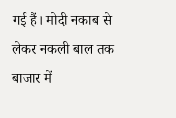गई हैं। मोदी नकाब से लेकर नकली बाल तक बाजार में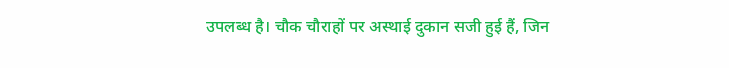उपलब्ध है। चौक चौराहों पर अस्थाई दुकान सजी हुई हैं, जिन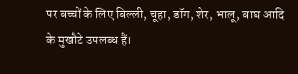पर बच्चों के लिए बिल्ली, चूहा, डॉग, शेर, भालू, बाघ आदि के मुखौटे उपलब्ध हैं।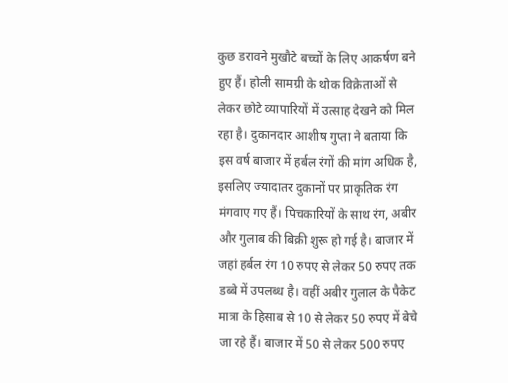कुछ डरावने मुखौटे बच्चों के लिए आकर्षण बने हुए हैं। होली सामग्री के थोक विक्रेताओं से लेकर छोटे व्यापारियों में उत्साह देखने को मिल रहा है। दुकानदार आशीष गुप्ता ने बताया कि इस वर्ष बाजार में हर्बल रंगों की मांग अधिक है, इसलिए ज्यादातर दुकानों पर प्राकृतिक रंग मंगवाए गए हैं। पिचकारियों के साथ रंग, अबीर और गुलाब की बिक्री शुरू हो गई है। बाजार में जहां हर्बल रंग 10 रुपए से लेकर 50 रुपए तक डब्बे में उपलब्ध है। वहीं अबीर गुलाल के पैकेट मात्रा के हिसाब से 10 से लेकर 50 रुपए में बेचे जा रहे हैं। बाजार में 50 से लेकर 500 रुपए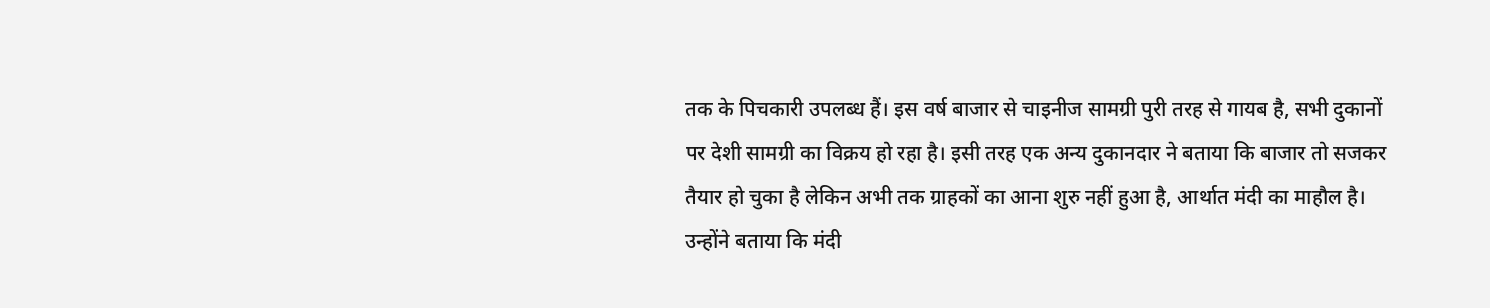तक के पिचकारी उपलब्ध हैं। इस वर्ष बाजार से चाइनीज सामग्री पुरी तरह से गायब है, सभी दुकानों पर देशी सामग्री का विक्रय हो रहा है। इसी तरह एक अन्य दुकानदार ने बताया कि बाजार तो सजकर तैयार हो चुका है लेकिन अभी तक ग्राहकों का आना शुरु नहीं हुआ है, आर्थात मंदी का माहौल है। उन्होंने बताया कि मंदी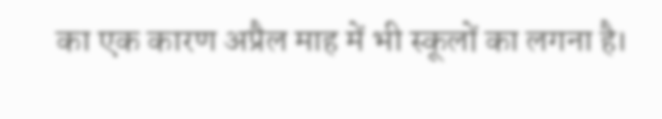का एक कारण अप्रैल माह में भी स्कूलों का लगना है।